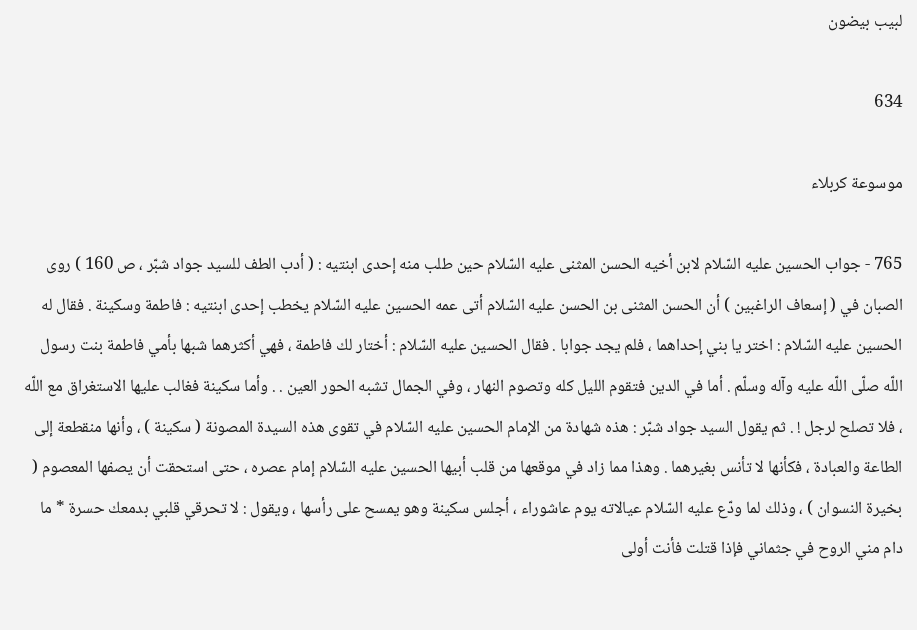لبيب بيضون

634

موسوعة كربلاء

765 - جواب الحسين عليه السّلام لابن أخيه الحسن المثنى عليه السّلام حين طلب منه إحدى ابنتيه : ( أدب الطف للسيد جواد شبّر ، ص 160 ) روى الصبان في ( إسعاف الراغبين ) أن الحسن المثنى بن الحسن عليه السّلام أتى عمه الحسين عليه السّلام يخطب إحدى ابنتيه : فاطمة وسكينة . فقال له الحسين عليه السّلام : اختر يا بني إحداهما ، فلم يجد جوابا . فقال الحسين عليه السّلام : أختار لك فاطمة ، فهي أكثرهما شبها بأمي فاطمة بنت رسول اللّه صلّى اللّه عليه وآله وسلّم . أما في الدين فتقوم الليل كله وتصوم النهار ، وفي الجمال تشبه الحور العين . . وأما سكينة فغالب عليها الاستغراق مع اللّه ، فلا تصلح لرجل ! . ثم يقول السيد جواد شبّر : هذه شهادة من الإمام الحسين عليه السّلام في تقوى هذه السيدة المصونة ( سكينة ) ، وأنها منقطعة إلى الطاعة والعبادة ، فكأنها لا تأنس بغيرهما . وهذا مما زاد في موقعها من قلب أبيها الحسين عليه السّلام إمام عصره ، حتى استحقت أن يصفها المعصوم ( بخيرة النسوان ) ، وذلك لما ودّع عليه السّلام عيالاته يوم عاشوراء ، أجلس سكينة وهو يمسح على رأسها ، ويقول : لا تحرقي قلبي بدمعك حسرة * ما دام مني الروح في جثماني فإذا قتلت فأنت أولى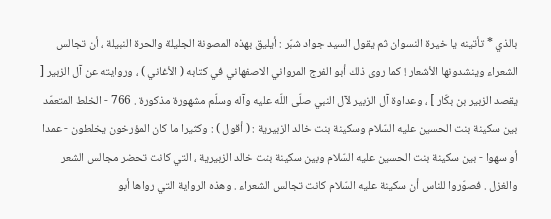بالذي * تأتينه يا خيرة النسوان ثم يقول السيد جواد شبّر : أيليق بهذه المصونة الجليلة والحرة النبيلة ، أن تجالس الشعراء وينشدونها الأشعار ! كما روى ذلك أبو الفرج المرواني الاصفهاني في كتابه ( الأغاني ) ، وروايته عن آل الزبير [ يقصد الزبير بن بكّار ] ، وعداوة آل الزبير لآل النبي صلّى اللّه عليه وآله وسلّم مشهورة مذكورة . 766 - الخلط المتعمّد بين سكينة بنت الحسين عليه السّلام وسكينة بنت خالد الزبيرية : ( أقول ) : وكثيرا ما كان المؤرخون يخلطون - عمدا أو سهوا - بين سكينة بنت الحسين عليه السّلام وبين سكينة بنت خالد الزبيرية ، التي كانت تحضر مجالس الشعر والغزل . فصوّروا للناس أن سكينة عليه السّلام كانت تجالس الشعراء . وهذه الرواية التي رواها أبو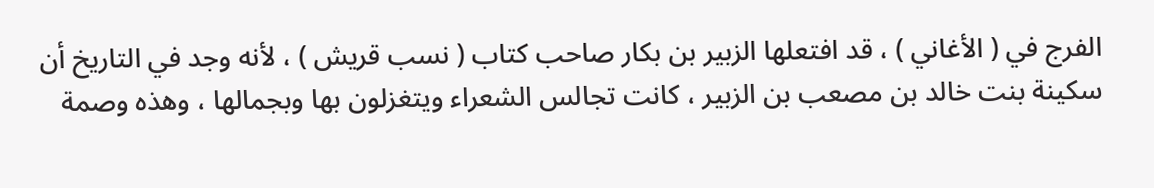الفرج في ( الأغاني ) ، قد افتعلها الزبير بن بكار صاحب كتاب ( نسب قريش ) ، لأنه وجد في التاريخ أن سكينة بنت خالد بن مصعب بن الزبير ، كانت تجالس الشعراء ويتغزلون بها وبجمالها ، وهذه وصمة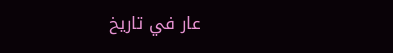عار في تاريخ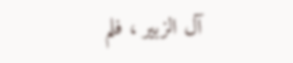آل الزبير ، فلم